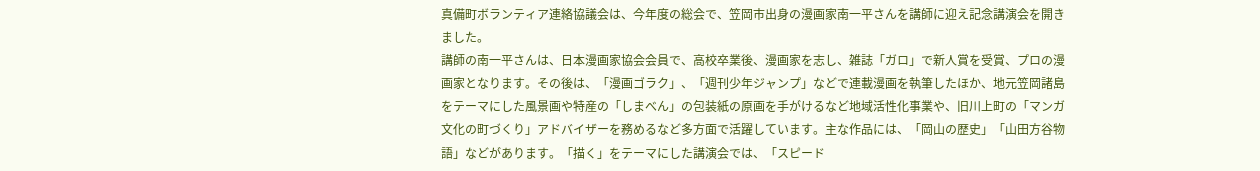真備町ボランティア連絡協議会は、今年度の総会で、笠岡市出身の漫画家南一平さんを講師に迎え記念講演会を開きました。
講師の南一平さんは、日本漫画家協会会員で、高校卒業後、漫画家を志し、雑誌「ガロ」で新人賞を受賞、プロの漫画家となります。その後は、「漫画ゴラク」、「週刊少年ジャンプ」などで連載漫画を執筆したほか、地元笠岡諸島をテーマにした風景画や特産の「しまべん」の包装紙の原画を手がけるなど地域活性化事業や、旧川上町の「マンガ文化の町づくり」アドバイザーを務めるなど多方面で活躍しています。主な作品には、「岡山の歴史」「山田方谷物語」などがあります。「描く」をテーマにした講演会では、「スピード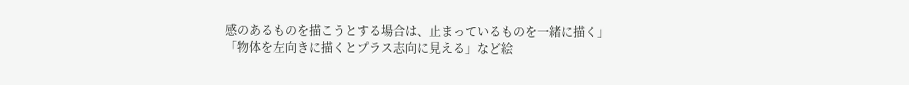感のあるものを描こうとする場合は、止まっているものを一緒に描く」「物体を左向きに描くとプラス志向に見える」など絵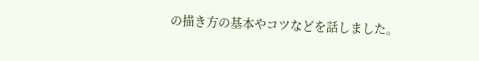の描き方の基本やコツなどを話しました。